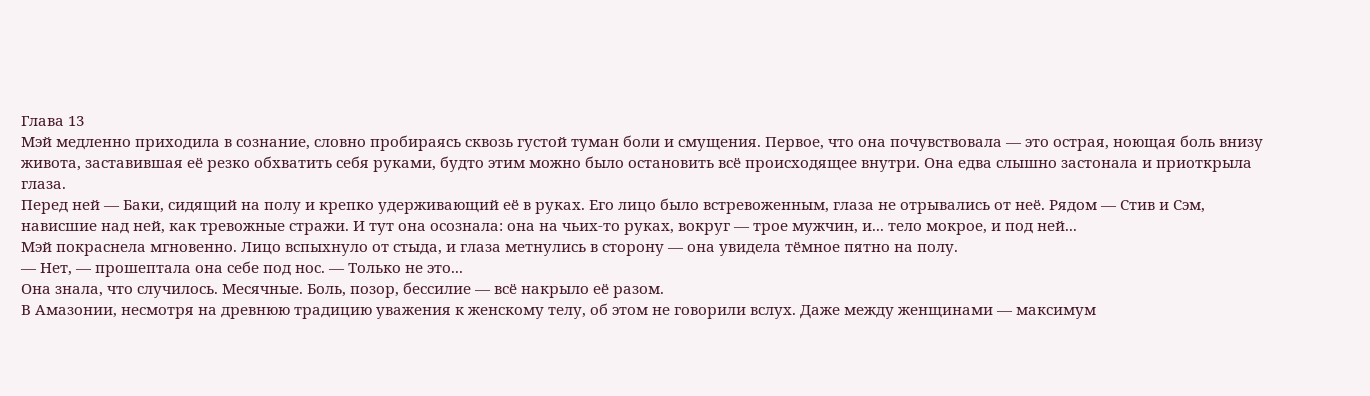Глава 13
Мэй медленно приходила в сознание, словно пробираясь сквозь густой туман боли и смущения. Первое, что она почувствовала — это острая, ноющая боль внизу живота, заставившая её резко обхватить себя руками, будто этим можно было остановить всё происходящее внутри. Она едва слышно застонала и приоткрыла глаза.
Перед ней — Баки, сидящий на полу и крепко удерживающий её в руках. Его лицо было встревоженным, глаза не отрывались от неё. Рядом — Стив и Сэм, нависшие над ней, как тревожные стражи. И тут она осознала: она на чьих-то руках, вокруг — трое мужчин, и... тело мокрое, и под ней...
Мэй покраснела мгновенно. Лицо вспыхнуло от стыда, и глаза метнулись в сторону — она увидела тёмное пятно на полу.
— Нет, — прошептала она себе под нос. — Только не это...
Она знала, что случилось. Месячные. Боль, позор, бессилие — всё накрыло её разом.
В Амазонии, несмотря на древнюю традицию уважения к женскому телу, об этом не говорили вслух. Даже между женщинами — максимум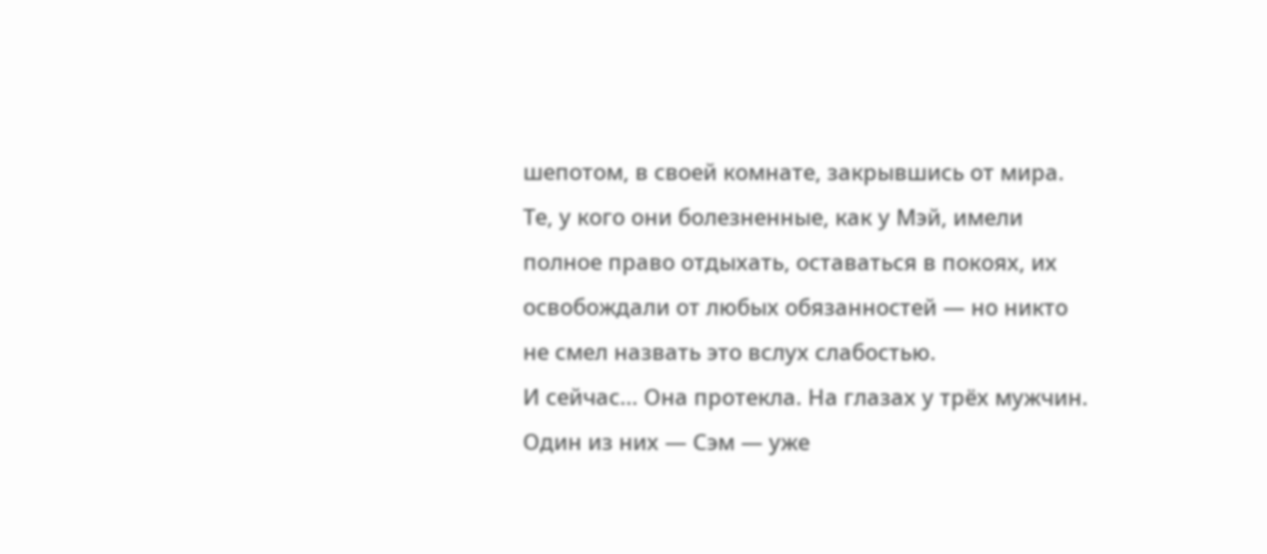шепотом, в своей комнате, закрывшись от мира. Те, у кого они болезненные, как у Мэй, имели полное право отдыхать, оставаться в покоях, их освобождали от любых обязанностей — но никто не смел назвать это вслух слабостью.
И сейчас... Она протекла. На глазах у трёх мужчин. Один из них — Сэм — уже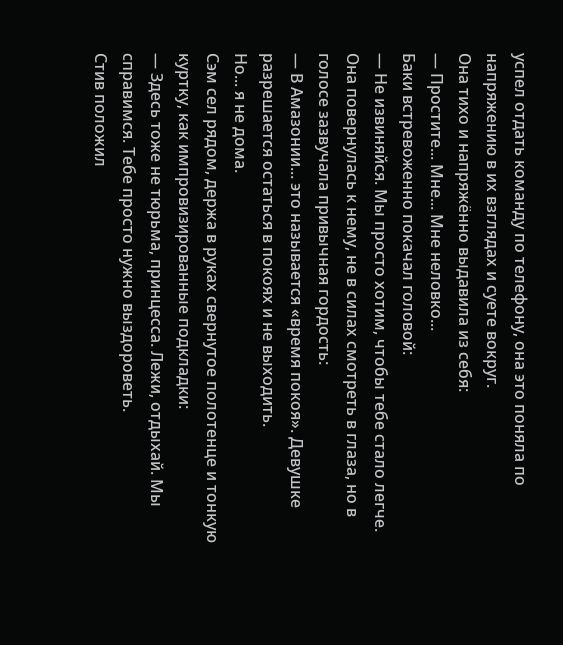успел отдать команду по телефону, она это поняла по напряжению в их взглядах и суете вокруг.
Она тихо и напряжённо выдавила из себя:
— Простите... Мне... Мне неловко...
Баки встревоженно покачал головой:
— Не извиняйся. Мы просто хотим, чтобы тебе стало легче.
Она повернулась к нему, не в силах смотреть в глаза, но в голосе зазвучала привычная гордость:
— В Амазонии... это называется «время покоя». Девушке разрешается остаться в покоях и не выходить.
Но... я не дома.
Сэм сел рядом, держа в руках свернутое полотенце и тонкую куртку, как импровизированные подкладки:
— Здесь тоже не тюрьма, принцесса. Лежи, отдыхай. Мы справимся. Тебе просто нужно выздороветь.
Стив положил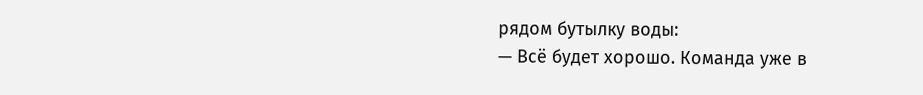рядом бутылку воды:
— Всё будет хорошо. Команда уже в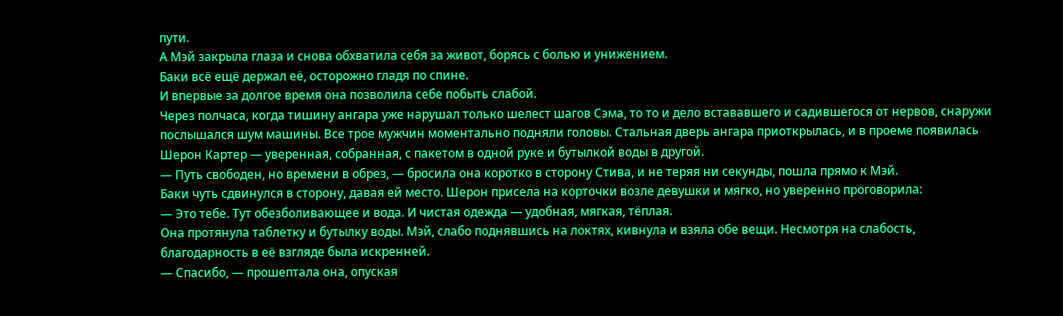пути.
А Мэй закрыла глаза и снова обхватила себя за живот, борясь с болью и унижением.
Баки всё ещё держал её, осторожно гладя по спине.
И впервые за долгое время она позволила себе побыть слабой.
Через полчаса, когда тишину ангара уже нарушал только шелест шагов Сэма, то то и дело встававшего и садившегося от нервов, снаружи послышался шум машины. Все трое мужчин моментально подняли головы. Стальная дверь ангара приоткрылась, и в проеме появилась Шерон Картер — уверенная, собранная, с пакетом в одной руке и бутылкой воды в другой.
— Путь свободен, но времени в обрез, — бросила она коротко в сторону Стива, и не теряя ни секунды, пошла прямо к Мэй.
Баки чуть сдвинулся в сторону, давая ей место. Шерон присела на корточки возле девушки и мягко, но уверенно проговорила:
— Это тебе. Тут обезболивающее и вода. И чистая одежда — удобная, мягкая, тёплая.
Она протянула таблетку и бутылку воды. Мэй, слабо поднявшись на локтях, кивнула и взяла обе вещи. Несмотря на слабость, благодарность в её взгляде была искренней.
— Спасибо, — прошептала она, опуская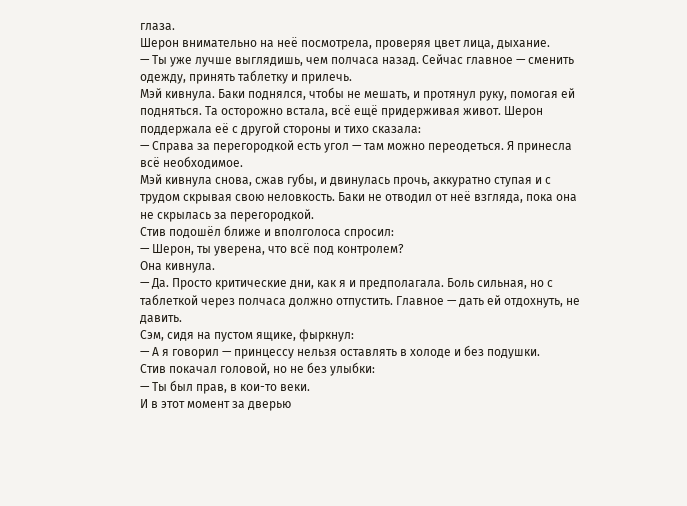глаза.
Шерон внимательно на неё посмотрела, проверяя цвет лица, дыхание.
— Ты уже лучше выглядишь, чем полчаса назад. Сейчас главное — сменить одежду, принять таблетку и прилечь.
Мэй кивнула. Баки поднялся, чтобы не мешать, и протянул руку, помогая ей подняться. Та осторожно встала, всё ещё придерживая живот. Шерон поддержала её с другой стороны и тихо сказала:
— Справа за перегородкой есть угол — там можно переодеться. Я принесла всё необходимое.
Мэй кивнула снова, сжав губы, и двинулась прочь, аккуратно ступая и с трудом скрывая свою неловкость. Баки не отводил от неё взгляда, пока она не скрылась за перегородкой.
Стив подошёл ближе и вполголоса спросил:
— Шерон, ты уверена, что всё под контролем?
Она кивнула.
— Да. Просто критические дни, как я и предполагала. Боль сильная, но с таблеткой через полчаса должно отпустить. Главное — дать ей отдохнуть, не давить.
Сэм, сидя на пустом ящике, фыркнул:
— А я говорил — принцессу нельзя оставлять в холоде и без подушки.
Стив покачал головой, но не без улыбки:
— Ты был прав, в кои-то веки.
И в этот момент за дверью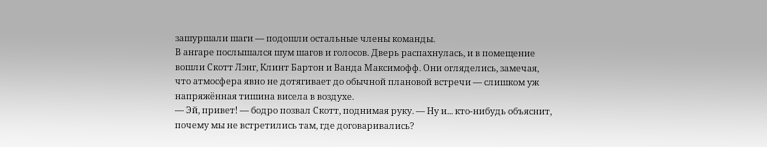зашуршали шаги — подошли остальные члены команды.
В ангаре послышался шум шагов и голосов. Дверь распахнулась, и в помещение вошли Скотт Лэнг, Клинт Бартон и Ванда Максимофф. Они огляделись, замечая, что атмосфера явно не дотягивает до обычной плановой встречи — слишком уж напряжённая тишина висела в воздухе.
— Эй, привет! — бодро позвал Скотт, поднимая руку. — Ну и... кто-нибудь объяснит, почему мы не встретились там, где договаривались?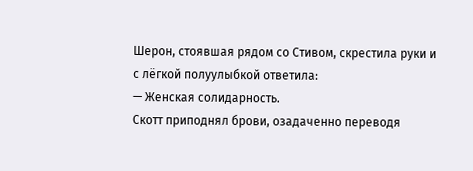Шерон, стоявшая рядом со Стивом, скрестила руки и с лёгкой полуулыбкой ответила:
— Женская солидарность.
Скотт приподнял брови, озадаченно переводя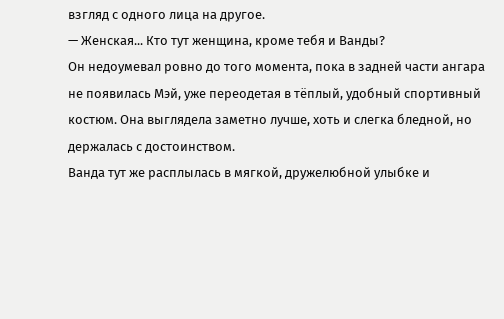взгляд с одного лица на другое.
— Женская... Кто тут женщина, кроме тебя и Ванды?
Он недоумевал ровно до того момента, пока в задней части ангара не появилась Мэй, уже переодетая в тёплый, удобный спортивный костюм. Она выглядела заметно лучше, хоть и слегка бледной, но держалась с достоинством.
Ванда тут же расплылась в мягкой, дружелюбной улыбке и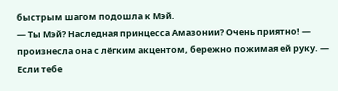быстрым шагом подошла к Мэй.
— Ты Мэй? Наследная принцесса Амазонии? Очень приятно! — произнесла она с лёгким акцентом, бережно пожимая ей руку. — Если тебе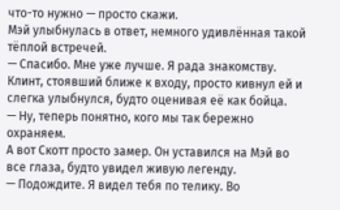что-то нужно — просто скажи.
Мэй улыбнулась в ответ, немного удивлённая такой тёплой встречей.
— Спасибо. Мне уже лучше. Я рада знакомству.
Клинт, стоявший ближе к входу, просто кивнул ей и слегка улыбнулся, будто оценивая её как бойца.
— Ну, теперь понятно, кого мы так бережно охраняем.
А вот Скотт просто замер. Он уставился на Мэй во все глаза, будто увидел живую легенду.
— Подождите. Я видел тебя по телику. Во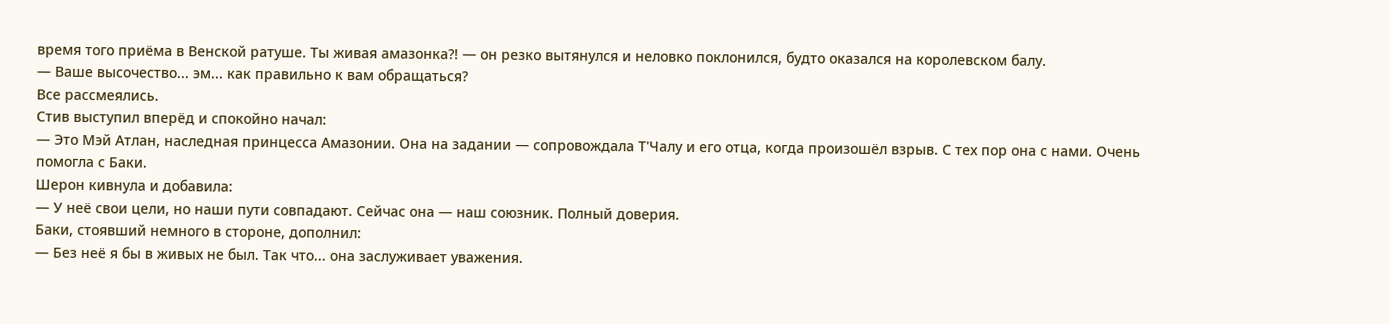время того приёма в Венской ратуше. Ты живая амазонка?! — он резко вытянулся и неловко поклонился, будто оказался на королевском балу.
— Ваше высочество... эм... как правильно к вам обращаться?
Все рассмеялись.
Стив выступил вперёд и спокойно начал:
— Это Мэй Атлан, наследная принцесса Амазонии. Она на задании — сопровождала Т'Чалу и его отца, когда произошёл взрыв. С тех пор она с нами. Очень помогла с Баки.
Шерон кивнула и добавила:
— У неё свои цели, но наши пути совпадают. Сейчас она — наш союзник. Полный доверия.
Баки, стоявший немного в стороне, дополнил:
— Без неё я бы в живых не был. Так что... она заслуживает уважения.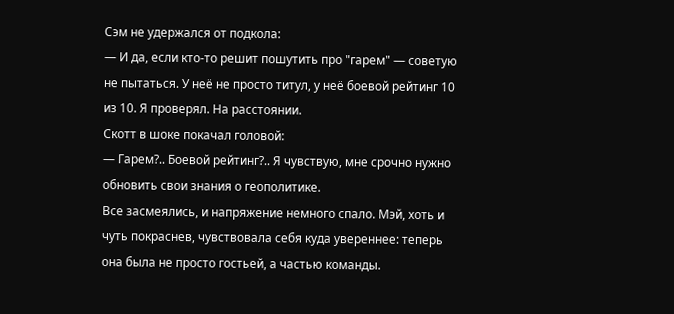Сэм не удержался от подкола:
— И да, если кто-то решит пошутить про "гарем" — советую не пытаться. У неё не просто титул, у неё боевой рейтинг 10 из 10. Я проверял. На расстоянии.
Скотт в шоке покачал головой:
— Гарем?.. Боевой рейтинг?.. Я чувствую, мне срочно нужно обновить свои знания о геополитике.
Все засмеялись, и напряжение немного спало. Мэй, хоть и чуть покраснев, чувствовала себя куда увереннее: теперь она была не просто гостьей, а частью команды.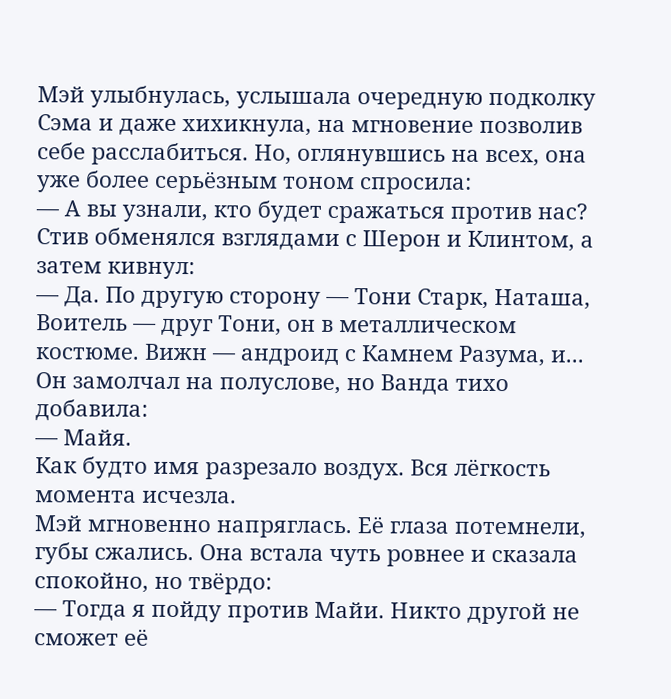Мэй улыбнулась, услышала очередную подколку Сэма и даже хихикнула, на мгновение позволив себе расслабиться. Но, оглянувшись на всех, она уже более серьёзным тоном спросила:
— А вы узнали, кто будет сражаться против нас?
Стив обменялся взглядами с Шерон и Клинтом, а затем кивнул:
— Да. По другую сторону — Тони Старк, Наташа, Воитель — друг Тони, он в металлическом костюме. Вижн — андроид с Камнем Разума, и...
Он замолчал на полуслове, но Ванда тихо добавила:
— Майя.
Как будто имя разрезало воздух. Вся лёгкость момента исчезла.
Мэй мгновенно напряглась. Её глаза потемнели, губы сжались. Она встала чуть ровнее и сказала спокойно, но твёрдо:
— Тогда я пойду против Майи. Никто другой не сможет её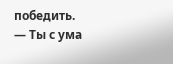победить.
— Ты с ума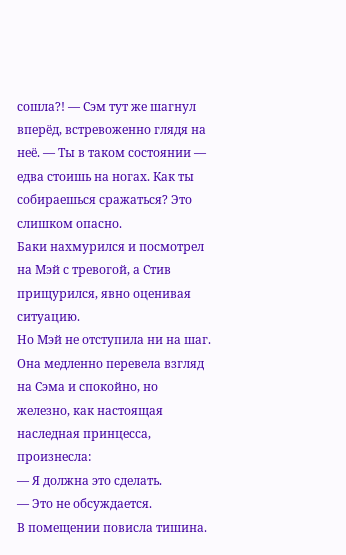сошла?! — Сэм тут же шагнул вперёд, встревоженно глядя на неё. — Ты в таком состоянии — едва стоишь на ногах. Как ты собираешься сражаться? Это слишком опасно.
Баки нахмурился и посмотрел на Мэй с тревогой, а Стив прищурился, явно оценивая ситуацию.
Но Мэй не отступила ни на шаг. Она медленно перевела взгляд на Сэма и спокойно, но железно, как настоящая наследная принцесса, произнесла:
— Я должна это сделать.
— Это не обсуждается.
В помещении повисла тишина.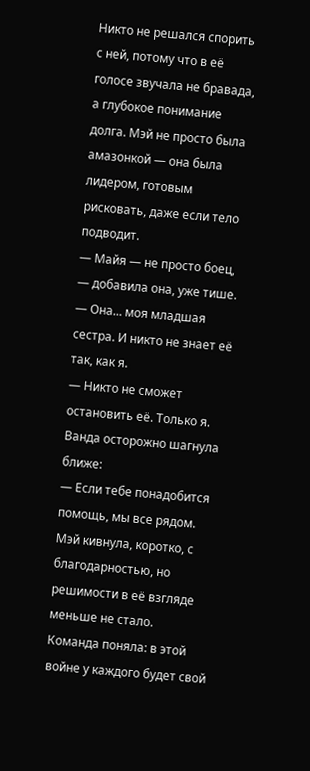Никто не решался спорить с ней, потому что в её голосе звучала не бравада, а глубокое понимание долга. Мэй не просто была амазонкой — она была лидером, готовым рисковать, даже если тело подводит.
— Майя — не просто боец, — добавила она, уже тише. — Она... моя младшая сестра. И никто не знает её так, как я.
— Никто не сможет остановить её. Только я.
Ванда осторожно шагнула ближе:
— Если тебе понадобится помощь, мы все рядом.
Мэй кивнула, коротко, с благодарностью, но решимости в её взгляде меньше не стало.
Команда поняла: в этой войне у каждого будет свой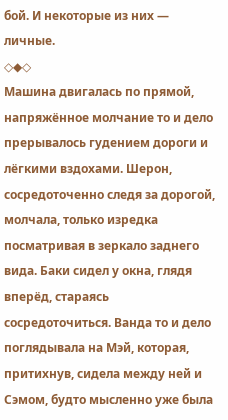бой. И некоторые из них — личные.
◇◆◇
Машина двигалась по прямой, напряжённое молчание то и дело прерывалось гудением дороги и лёгкими вздохами. Шерон, сосредоточенно следя за дорогой, молчала, только изредка посматривая в зеркало заднего вида. Баки сидел у окна, глядя вперёд, стараясь сосредоточиться. Ванда то и дело поглядывала на Мэй, которая, притихнув, сидела между ней и Сэмом, будто мысленно уже была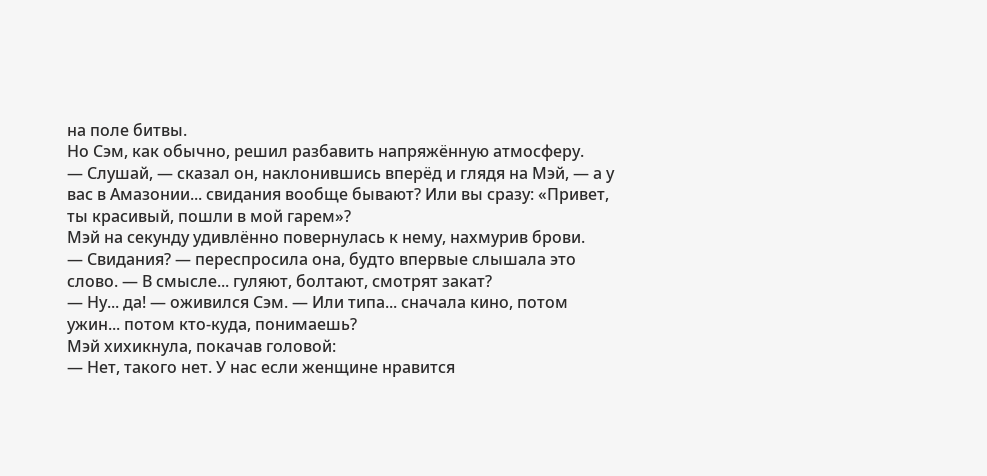на поле битвы.
Но Сэм, как обычно, решил разбавить напряжённую атмосферу.
— Слушай, — сказал он, наклонившись вперёд и глядя на Мэй, — а у вас в Амазонии... свидания вообще бывают? Или вы сразу: «Привет, ты красивый, пошли в мой гарем»?
Мэй на секунду удивлённо повернулась к нему, нахмурив брови.
— Свидания? — переспросила она, будто впервые слышала это слово. — В смысле... гуляют, болтают, смотрят закат?
— Ну... да! — оживился Сэм. — Или типа... сначала кино, потом ужин... потом кто-куда, понимаешь?
Мэй хихикнула, покачав головой:
— Нет, такого нет. У нас если женщине нравится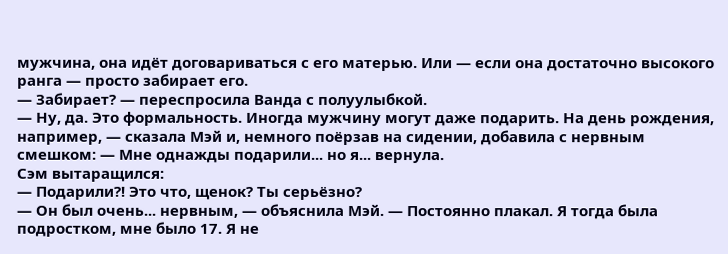мужчина, она идёт договариваться с его матерью. Или — если она достаточно высокого ранга — просто забирает его.
— Забирает? — переспросила Ванда с полуулыбкой.
— Ну, да. Это формальность. Иногда мужчину могут даже подарить. На день рождения, например, — сказала Мэй и, немного поёрзав на сидении, добавила с нервным смешком: — Мне однажды подарили... но я... вернула.
Сэм вытаращился:
— Подарили?! Это что, щенок? Ты серьёзно?
— Он был очень... нервным, — объяснила Мэй. — Постоянно плакал. Я тогда была подростком, мне было 17. Я не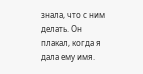знала, что с ним делать. Он плакал, когда я дала ему имя.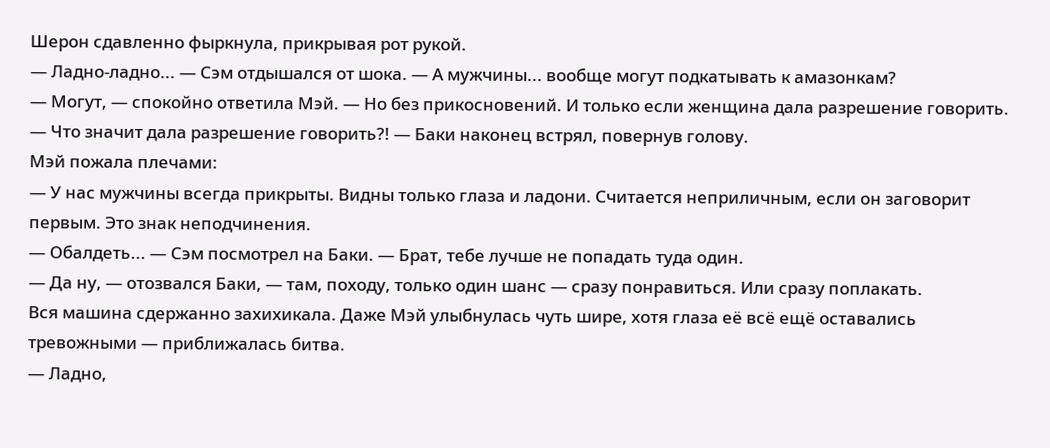Шерон сдавленно фыркнула, прикрывая рот рукой.
— Ладно-ладно... — Сэм отдышался от шока. — А мужчины... вообще могут подкатывать к амазонкам?
— Могут, — спокойно ответила Мэй. — Но без прикосновений. И только если женщина дала разрешение говорить.
— Что значит дала разрешение говорить?! — Баки наконец встрял, повернув голову.
Мэй пожала плечами:
— У нас мужчины всегда прикрыты. Видны только глаза и ладони. Считается неприличным, если он заговорит первым. Это знак неподчинения.
— Обалдеть... — Сэм посмотрел на Баки. — Брат, тебе лучше не попадать туда один.
— Да ну, — отозвался Баки, — там, походу, только один шанс — сразу понравиться. Или сразу поплакать.
Вся машина сдержанно захихикала. Даже Мэй улыбнулась чуть шире, хотя глаза её всё ещё оставались тревожными — приближалась битва.
— Ладно,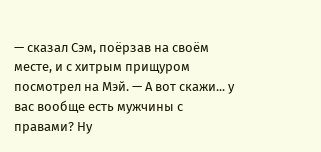— сказал Сэм, поёрзав на своём месте, и с хитрым прищуром посмотрел на Мэй. — А вот скажи... у вас вообще есть мужчины с правами? Ну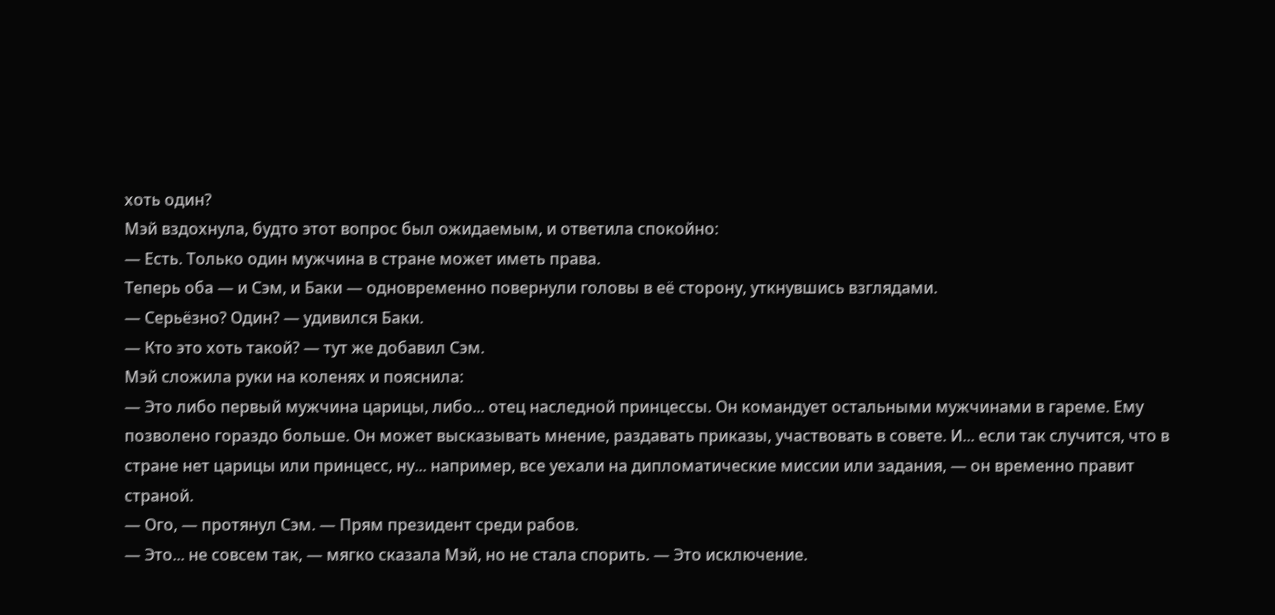хоть один?
Мэй вздохнула, будто этот вопрос был ожидаемым, и ответила спокойно:
— Есть. Только один мужчина в стране может иметь права.
Теперь оба — и Сэм, и Баки — одновременно повернули головы в её сторону, уткнувшись взглядами.
— Серьёзно? Один? — удивился Баки.
— Кто это хоть такой? — тут же добавил Сэм.
Мэй сложила руки на коленях и пояснила:
— Это либо первый мужчина царицы, либо... отец наследной принцессы. Он командует остальными мужчинами в гареме. Ему позволено гораздо больше. Он может высказывать мнение, раздавать приказы, участвовать в совете. И... если так случится, что в стране нет царицы или принцесс, ну... например, все уехали на дипломатические миссии или задания, — он временно правит страной.
— Ого, — протянул Сэм. — Прям президент среди рабов.
— Это... не совсем так, — мягко сказала Мэй, но не стала спорить. — Это исключение.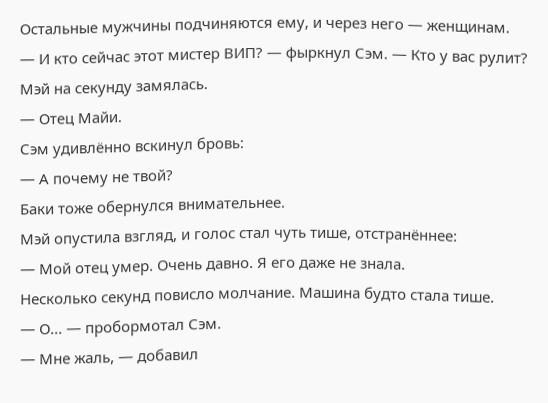Остальные мужчины подчиняются ему, и через него — женщинам.
— И кто сейчас этот мистер ВИП? — фыркнул Сэм. — Кто у вас рулит?
Мэй на секунду замялась.
— Отец Майи.
Сэм удивлённо вскинул бровь:
— А почему не твой?
Баки тоже обернулся внимательнее.
Мэй опустила взгляд, и голос стал чуть тише, отстранённее:
— Мой отец умер. Очень давно. Я его даже не знала.
Несколько секунд повисло молчание. Машина будто стала тише.
— О... — пробормотал Сэм.
— Мне жаль, — добавил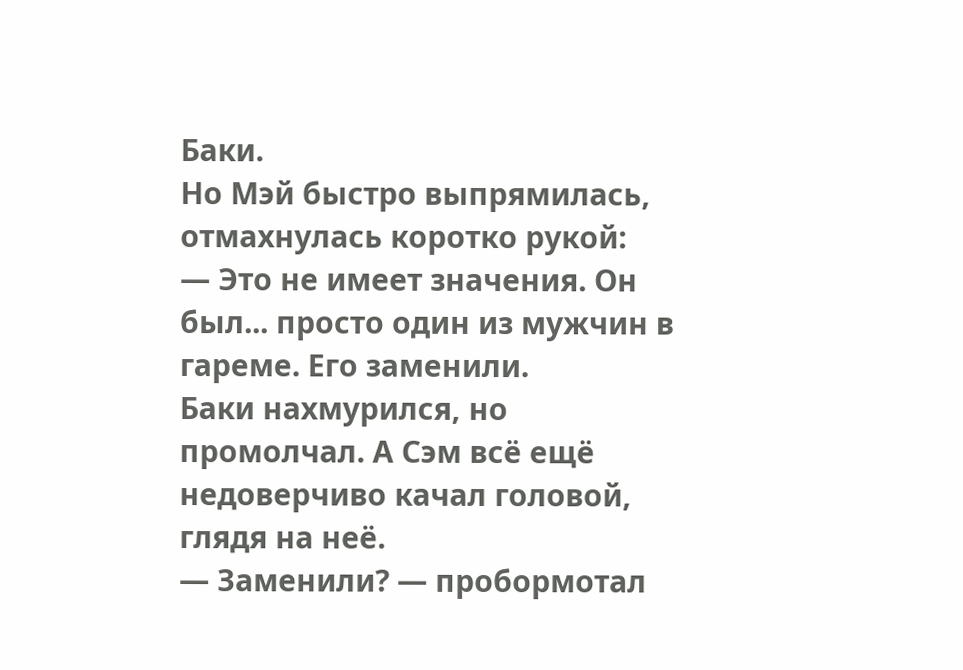Баки.
Но Мэй быстро выпрямилась, отмахнулась коротко рукой:
— Это не имеет значения. Он был... просто один из мужчин в гареме. Его заменили.
Баки нахмурился, но промолчал. А Сэм всё ещё недоверчиво качал головой, глядя на неё.
— Заменили? — пробормотал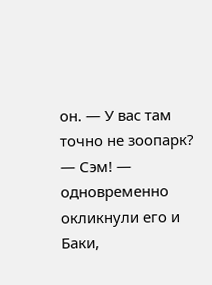он. — У вас там точно не зоопарк?
— Сэм! — одновременно окликнули его и Баки,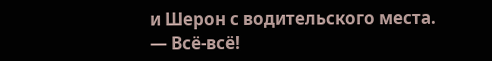и Шерон с водительского места.
— Всё-всё!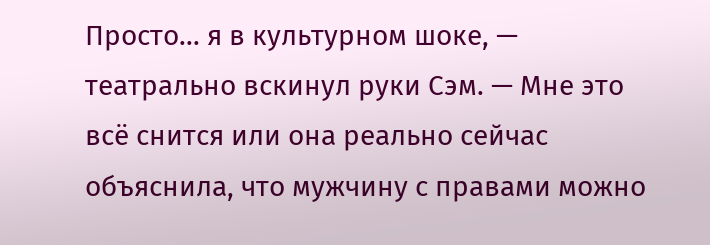Просто... я в культурном шоке, — театрально вскинул руки Сэм. — Мне это всё снится или она реально сейчас объяснила, что мужчину с правами можно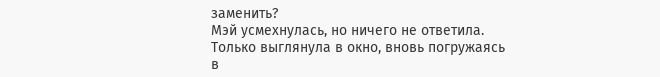заменить?
Мэй усмехнулась, но ничего не ответила. Только выглянула в окно, вновь погружаясь в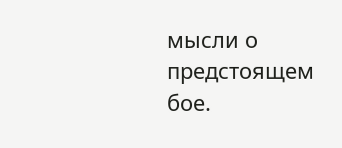мысли о предстоящем бое.